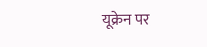यूक्रेन पर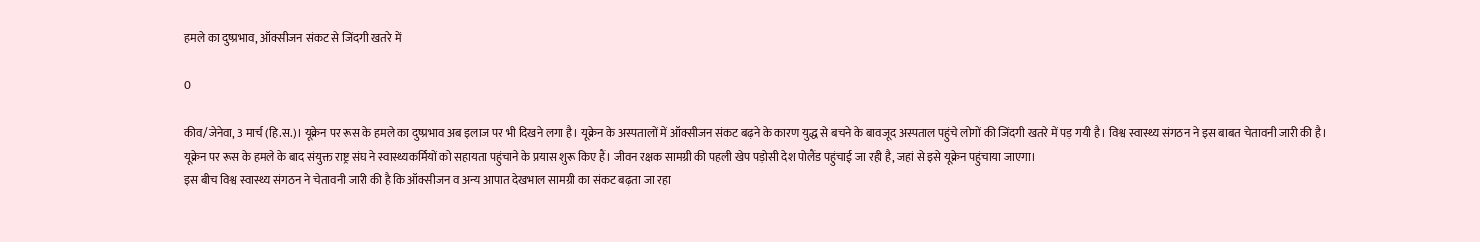हमले का दुष्प्रभाव, ऑक्सीजन संकट से जिंदगी खतरे में

0

कीव/जेनेवा, 3 मार्च (हि.स.)। यूक्रेन पर रूस के हमले का दुष्प्रभाव अब इलाज पर भी दिखने लगा है। यूक्रेन के अस्पतालों में ऑक्सीजन संकट बढ़ने के कारण युद्ध से बचने के बावजूद अस्पताल पहुंचे लोगों की जिंदगी खतरे में पड़ गयी है। विश्व स्वास्थ्य संगठन ने इस बाबत चेतावनी जारी की है।
यूक्रेन पर रूस के हमले के बाद संयुक्त राष्ट्र संघ ने स्वास्थ्यकर्मियों को सहायता पहुंचाने के प्रयास शुरू किए हैं। जीवन रक्षक सामग्री की पहली खेप पड़ोसी देश पोलैंड पहुंचाई जा रही है, जहां से इसे यूक्रेन पहुंचाया जाएगा।
इस बीच विश्व स्वास्थ्य संगठन ने चेतावनी जारी की है कि ऑक्सीजन व अन्य आपात देखभाल सामग्री का संकट बढ़ता जा रहा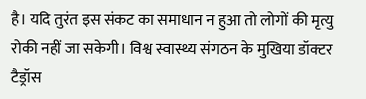है। यदि तुरंत इस संकट का समाधान न हुआ तो लोगों की मृत्यु रोकी नहीं जा सकेगी। विश्व स्वास्थ्य संगठन के मुखिया डॉक्टर टैड्रॉस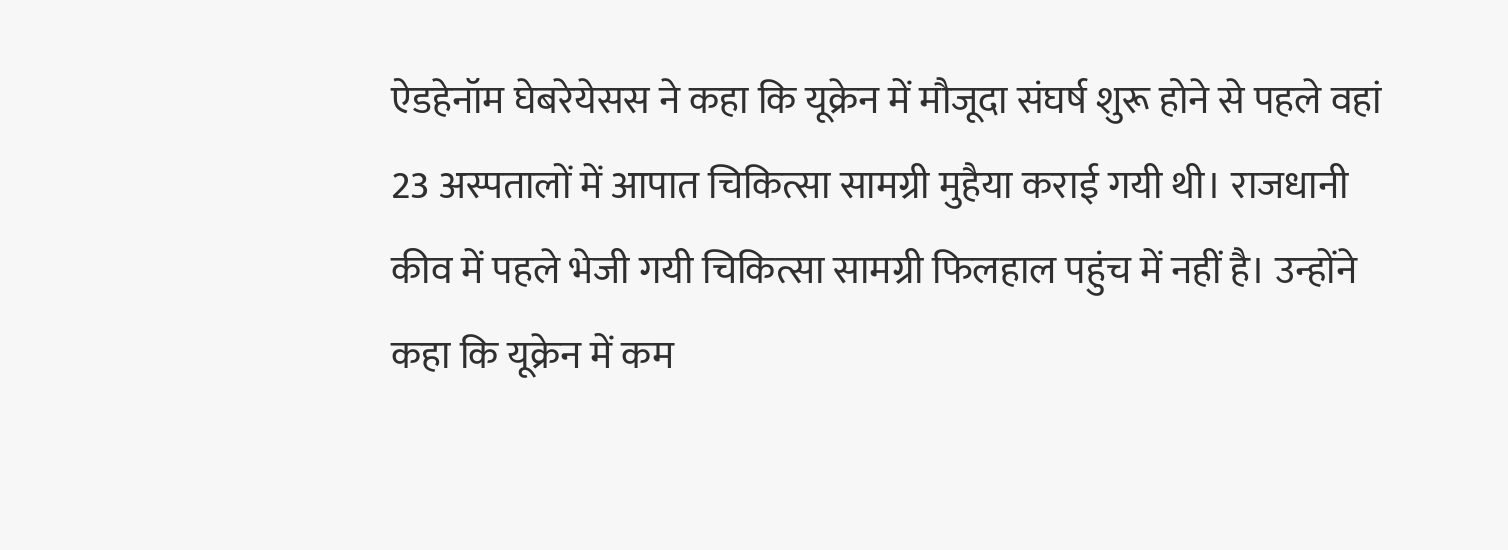ऐडहेनॉम घेबरेयेसस ने कहा कि यूक्रेन में मौजूदा संघर्ष शुरू होने से पहले वहां 23 अस्पतालों में आपात चिकित्सा सामग्री मुहैया कराई गयी थी। राजधानी कीव में पहले भेजी गयी चिकित्सा सामग्री फिलहाल पहुंच में नहीं है। उन्होंने कहा कि यूक्रेन में कम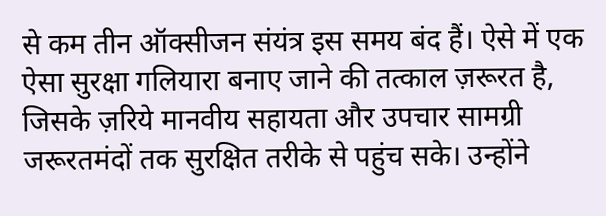से कम तीन ऑक्सीजन संयंत्र इस समय बंद हैं। ऐसे में एक ऐसा सुरक्षा गलियारा बनाए जाने की तत्काल ज़रूरत है, जिसके ज़रिये मानवीय सहायता और उपचार सामग्री जरूरतमंदों तक सुरक्षित तरीके से पहुंच सके। उन्होंने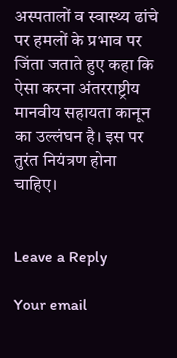अस्पतालों व स्वास्थ्य ढांचे पर हमलों के प्रभाव पर जिंता जताते हुए कहा कि ऐसा करना अंतरराष्ट्रीय मानवीय सहायता कानून का उल्लंघन है। इस पर तुरंत नियंत्रण होना चाहिए।


Leave a Reply

Your email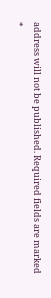address will not be published. Required fields are marked *